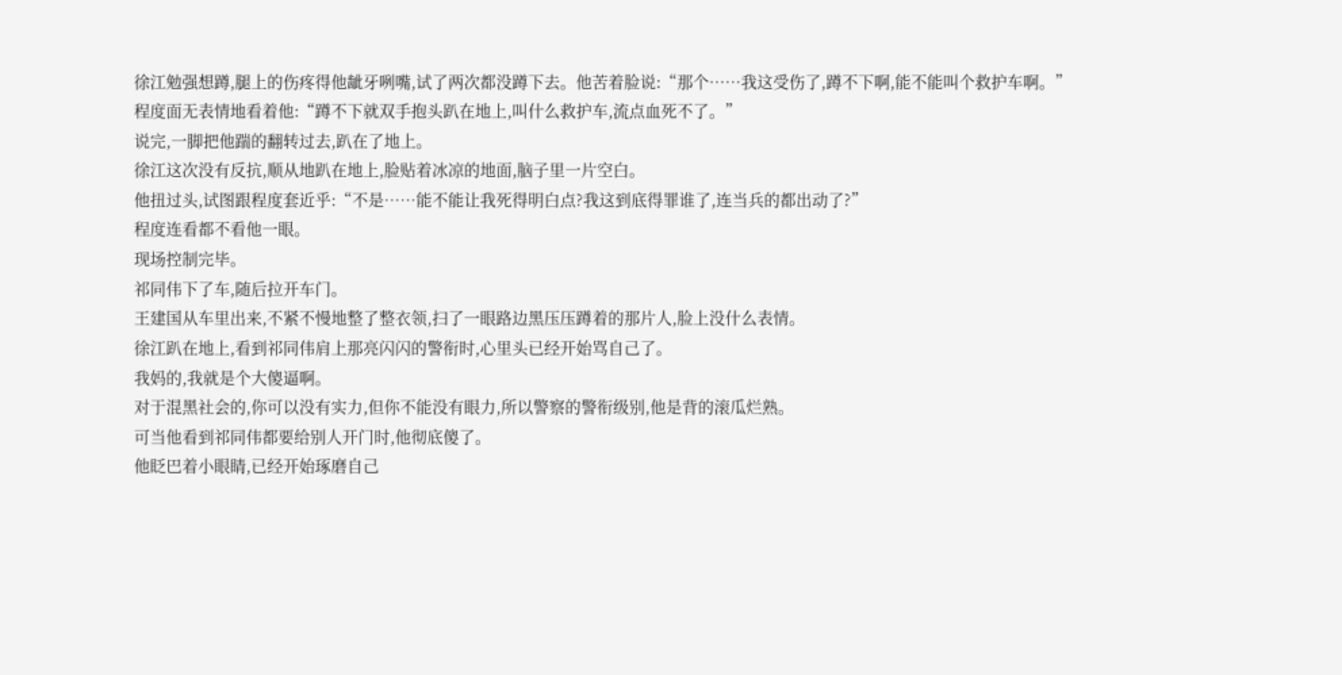徐江勉强想蹲,腿上的伤疼得他龇牙咧嘴,试了两次都没蹲下去。他苦着脸说:“那个……我这受伤了,蹲不下啊,能不能叫个救护车啊。”
程度面无表情地看着他:“蹲不下就双手抱头趴在地上,叫什么救护车,流点血死不了。”
说完,一脚把他踹的翻转过去,趴在了地上。
徐江这次没有反抗,顺从地趴在地上,脸贴着冰凉的地面,脑子里一片空白。
他扭过头,试图跟程度套近乎:“不是……能不能让我死得明白点?我这到底得罪谁了,连当兵的都出动了?”
程度连看都不看他一眼。
现场控制完毕。
祁同伟下了车,随后拉开车门。
王建国从车里出来,不紧不慢地整了整衣领,扫了一眼路边黑压压蹲着的那片人,脸上没什么表情。
徐江趴在地上,看到祁同伟肩上那亮闪闪的警衔时,心里头已经开始骂自己了。
我妈的,我就是个大傻逼啊。
对于混黑社会的,你可以没有实力,但你不能没有眼力,所以警察的警衔级别,他是背的滚瓜烂熟。
可当他看到祁同伟都要给别人开门时,他彻底傻了。
他眨巴着小眼睛,已经开始琢磨自己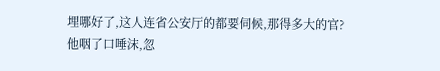埋哪好了,这人连省公安厅的都要伺候,那得多大的官?
他咽了口唾沫,忽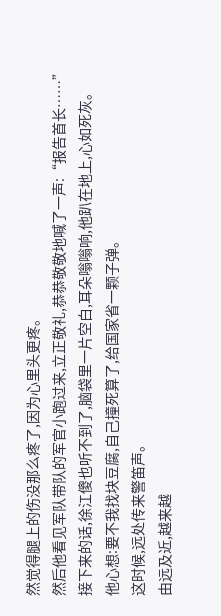然觉得腿上的伤没那么疼了,因为心里头更疼。
然后他看见军队带队的军官小跑过来,立正敬礼,恭恭敬敬地喊了一声:“报告首长……”
接下来的话,徐江傻也听不到了,脑袋里一片空白,耳朵嗡嗡响,他趴在地上,心如死灰。
他心想:要不我找块豆腐,自己撞死算了,给国家省一颗子弹。
这时候,远处传来警笛声。
由远及近,越来越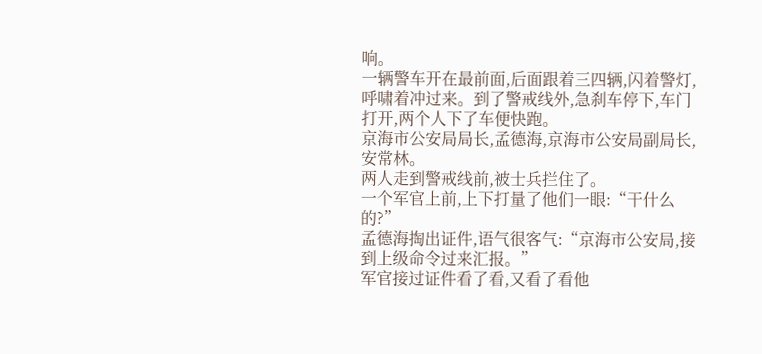响。
一辆警车开在最前面,后面跟着三四辆,闪着警灯,呼啸着冲过来。到了警戒线外,急刹车停下,车门打开,两个人下了车便快跑。
京海市公安局局长,孟德海,京海市公安局副局长,安常林。
两人走到警戒线前,被士兵拦住了。
一个军官上前,上下打量了他们一眼:“干什么的?”
孟德海掏出证件,语气很客气:“京海市公安局,接到上级命令过来汇报。”
军官接过证件看了看,又看了看他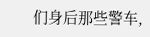们身后那些警车,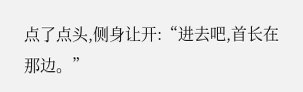点了点头,侧身让开:“进去吧,首长在那边。”